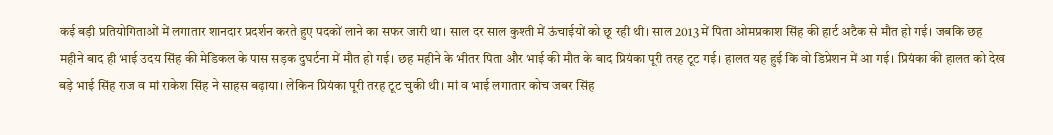कई बड़ी प्रतियोगिताओं में लगातार शानदार प्रदर्शन करते हुए पदकों लाने का सफर जारी था। साल दर साल कुश्ती में ऊंचाईयों को छू रही थी। साल 2013 में पिता ओमप्रकाश सिंह की हार्ट अटैक से मौत हो गई। जबकि छह महीने बाद ही भाई उदय सिंह की मेडिकल के पास सड़क दुघर्टना में मौत हो गई। छह महीने के भीतर पिता और भाई की मौत के बाद प्रियंका पूरी तरह टूट गई। हालत यह हुई कि वो डिप्रेशन में आ गई। प्रियंका की हालत को देख बड़े भाई सिंह राज व मां राकेश सिंह ने साहस बढ़ाया। लेकिन प्रियंका पूरी तरह टूट चुकी थी। मां व भाई लगातार कोच जबर सिंह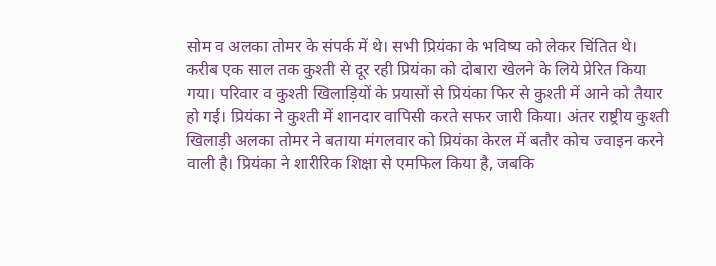सोम व अलका तोमर के संपर्क में थे। सभी प्रियंका के भविष्य को लेकर चिंतित थे।
करीब एक साल तक कुश्ती से दूर रही प्रियंका को दोबारा खेलने के लिये प्रेरित किया गया। परिवार व कुश्ती खिलाड़ियों के प्रयासों से प्रियंका फिर से कुश्ती में आने को तैयार हो गई। प्रियंका ने कुश्ती में शानदार वापिसी करते सफर जारी किया। अंतर राष्ट्रीय कुश्ती खिलाड़ी अलका तोमर ने बताया मंगलवार को प्रियंका केरल में बतौर कोच ज्वाइन करने वाली है। प्रियंका ने शारीरिक शिक्षा से एमफिल किया है, जबकि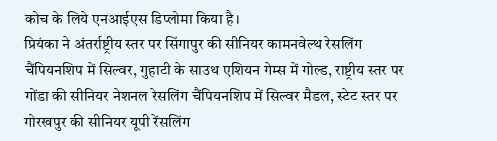कोच के लिये एनआईएस डिप्लोमा किया है।
प्रियंका ने अंतर्राष्ट्रीय स्तर पर सिंगापुर की सीनियर कामनवेल्थ रेसलिंग चैंपियनशिप में सिल्वर, गुहाटी के साउथ एशियन गेम्स में गोल्ड, राष्ट्रीय स्तर पर गोंडा की सीनियर नेशनल रेसलिंग चैंपियनशिप में सिल्वर मैडल, स्टेट स्तर पर गोरखपुर की सीनियर यूपी रेंसलिंग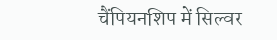चैंपियनशिप में सिल्वर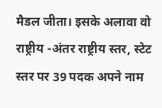मैडल जीता। इसके अलावा वो राष्ट्रीय -अंतर राष्ट्रीय स्तर, स्टेट स्तर पर 39 पदक अपने नाम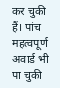कर चुकी हैं। पांच महत्वपूर्ण अवार्ड भी पा चुकी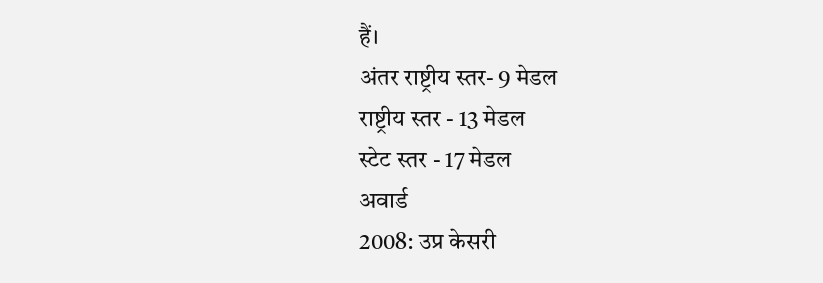हैं।
अंतर राष्ट्रीय स्तर- 9 मेडल
राष्ट्रीय स्तर - 13 मेडल
स्टेट स्तर - 17 मेडल
अवार्ड
2008: उप्र केसरी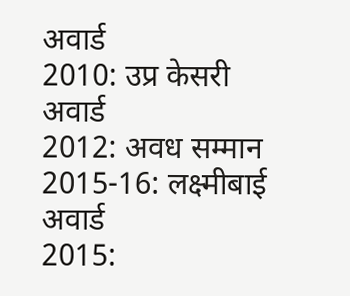अवार्ड
2010: उप्र केसरी अवार्ड
2012: अवध सम्मान
2015-16: लक्ष्मीबाई अवार्ड
2015: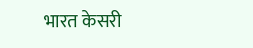भारत केसरी